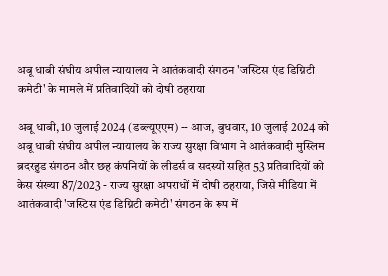अबू धाबी संघीय अपील न्यायालय ने आतंकवादी संगठन 'जस्टिस एंड डिग्निटी कमेटी' के मामले में प्रतिवादियों को दोषी ठहराया

अबू धाबी, 10 जुलाई 2024 (डब्ल्यूएएम) -- आज, बुधवार, 10 जुलाई 2024 को अबू धाबी संघीय अपील न्यायालय के राज्य सुरक्षा विभाग ने आतंकवादी मुस्लिम ब्रदरहुड संगठन और छह कंपनियों के लीडर्स व सदस्यों सहित 53 प्रतिवादियों को केस संख्या 87/2023 - राज्य सुरक्षा अपराधों में दोषी ठहराया, जिसे मीडिया में आतंकवादी 'जस्टिस एंड डिग्निटी कमेटी' संगठन के रूप में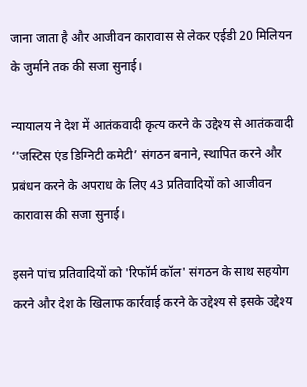जाना जाता है और आजीवन कारावास से लेकर एईडी 20 मिलियन के जुर्माने तक की सजा सुनाई।

न्यायालय ने देश में आतंकवादी कृत्य करने के उद्देश्य से आतंकवादी ‘'जस्टिस एंड डिग्निटी कमेटी’ संगठन बनाने, स्थापित करने और प्रबंधन करने के अपराध के लिए 43 प्रतिवादियों को आजीवन कारावास की सजा सुनाई।

इसने पांच प्रतिवादियों को 'रिफॉर्म कॉल' संगठन के साथ सहयोग करने और देश के खिलाफ कार्रवाई करने के उद्देश्य से इसके उद्देश्य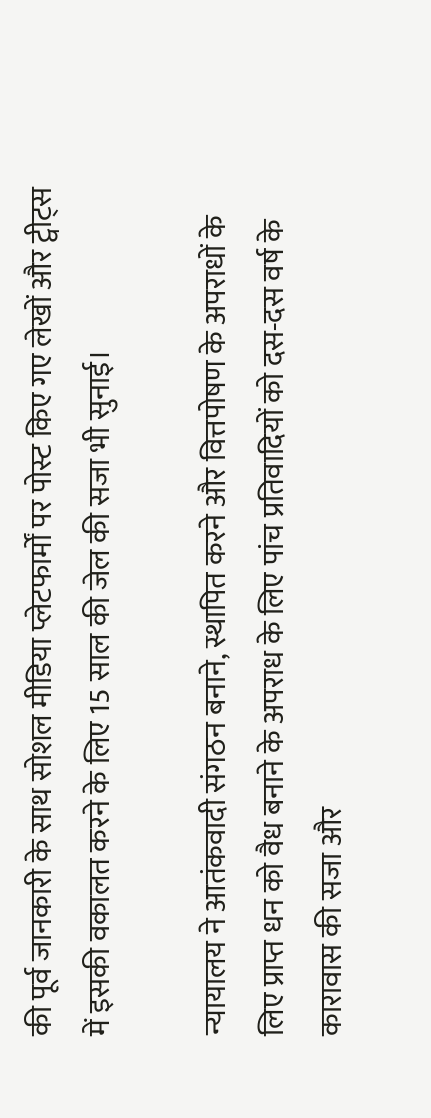की पूर्व जानकारी के साथ सोशल मीडिया प्लेटफार्मों पर पोस्ट किए गए लेखों और ट्वीट्स में इसकी वकालत करने के लिए 15 साल की जेल की सजा भी सुनाई।

न्यायालय ने आतंकवादी संगठन बनाने, स्थापित करने और वित्तपोषण के अपराधों के लिए प्राप्त धन को वैध बनाने के अपराध के लिए पांच प्रतिवादियों को दस-दस वर्ष के कारावास की सजा और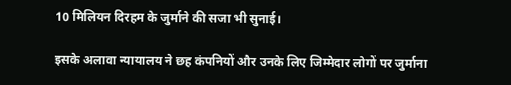10 मिलियन दिरहम के जुर्माने की सजा भी सुनाई।

इसके अलावा न्यायालय ने छह कंपनियों और उनके लिए जिम्मेदार लोगों पर जुर्माना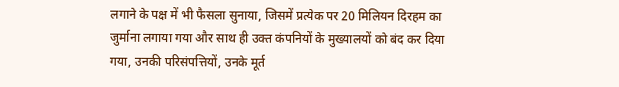लगाने के पक्ष में भी फैसला सुनाया, जिसमें प्रत्येक पर 20 मिलियन दिरहम का जुर्माना लगाया गया और साथ ही उक्त कंपनियों के मुख्यालयों को बंद कर दिया गया, उनकी परिसंपत्तियों, उनके मूर्त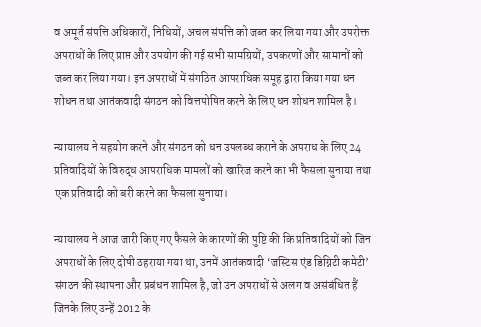व अमूर्त संपत्ति अधिकारों, निधियों, अचल संपत्ति को जब्त कर लिया गया और उपरोक्त अपराधों के लिए प्राप्त और उपयोग की गई सभी सामग्रियों, उपकरणों और सामानों को जब्त कर लिया गया। इन अपराधों में संगठित आपराधिक समूह द्वारा किया गया धन शोधन तथा आतंकवादी संगठन को वित्तपोषित करने के लिए धन शोधन शामिल है।

न्यायालय ने सहयोग करने और संगठन को धन उपलब्ध कराने के अपराध के लिए 24 प्रतिवादियों के विरुद्ध आपराधिक मामलों को खारिज करने का भी फैसला सुनाया तथा एक प्रतिवादी को बरी करने का फैसला सुनाया।

न्यायालय ने आज जारी किए गए फैसले के कारणों की पुष्टि की कि प्रतिवादियों को जिन अपराधों के लिए दोषी ठहराया गया था, उनमें आतंकवादी ‘जस्टिस एंड डिग्निटी कमेटी’ संगठन की स्थापना और प्रबंधन शामिल है, जो उन अपराधों से अलग व असंबंधित हैं जिनके लिए उन्हें 2012 के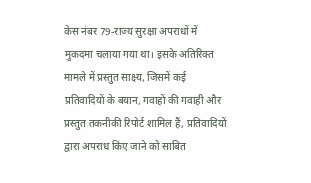केस नंबर 79-राज्य सुरक्षा अपराधों में मुकदमा चलाया गया था। इसके अतिरिक्त मामले में प्रस्तुत साक्ष्य, जिसमें कई प्रतिवादियों के बयान, गवाहों की गवाही और प्रस्तुत तकनीकी रिपोर्ट शामिल हैं, प्रतिवादियों द्वारा अपराध किए जाने को साबित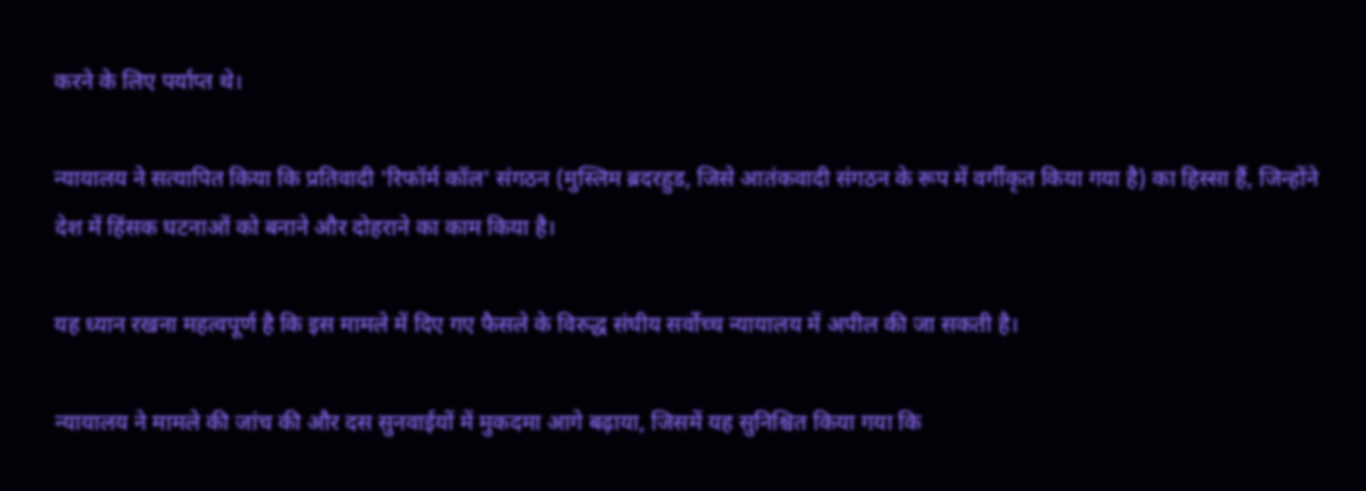करने के लिए पर्याप्त थे।

न्यायालय ने सत्यापित किया कि प्रतिवादी 'रिफॉर्म कॉल' संगठन (मुस्लिम ब्रदरहुड, जिसे आतंकवादी संगठन के रूप में वर्गीकृत किया गया है) का हिस्सा हैं, जिन्होंने देश में हिंसक घटनाओं को बनाने और दोहराने का काम किया है।

यह ध्यान रखना महत्वपूर्ण है कि इस मामले में दिए गए फैसले के विरुद्ध संघीय सर्वोच्च न्यायालय में अपील की जा सकती है।

न्यायालय ने मामले की जांच की और दस सुनवाईयों में मुकदमा आगे बढ़ाया, जिसमें यह सुनिश्चित किया गया कि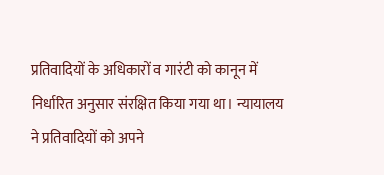प्रतिवादियों के अधिकारों व गारंटी को कानून में निर्धारित अनुसार संरक्षित किया गया था। न्यायालय ने प्रतिवादियों को अपने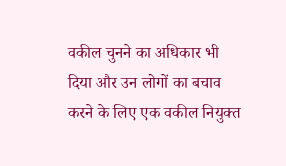वकील चुनने का अधिकार भी दिया और उन लोगों का बचाव करने के लिए एक वकील नियुक्त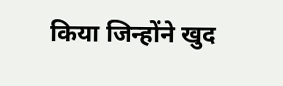किया जिन्होंने खुद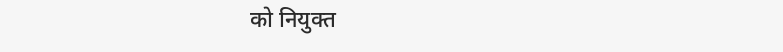को नियुक्त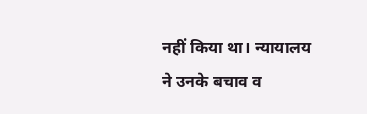नहीं किया था। न्यायालय ने उनके बचाव व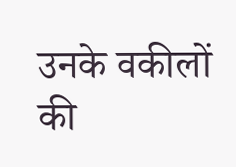उनके वकीलों की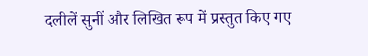दलीलें सुनीं और लिखित रूप में प्रस्तुत किए गए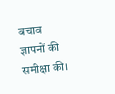बचाव ज्ञापनों की समीक्षा की।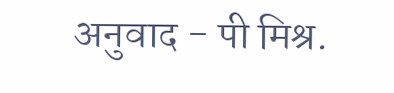अनुवाद - पी मिश्र.